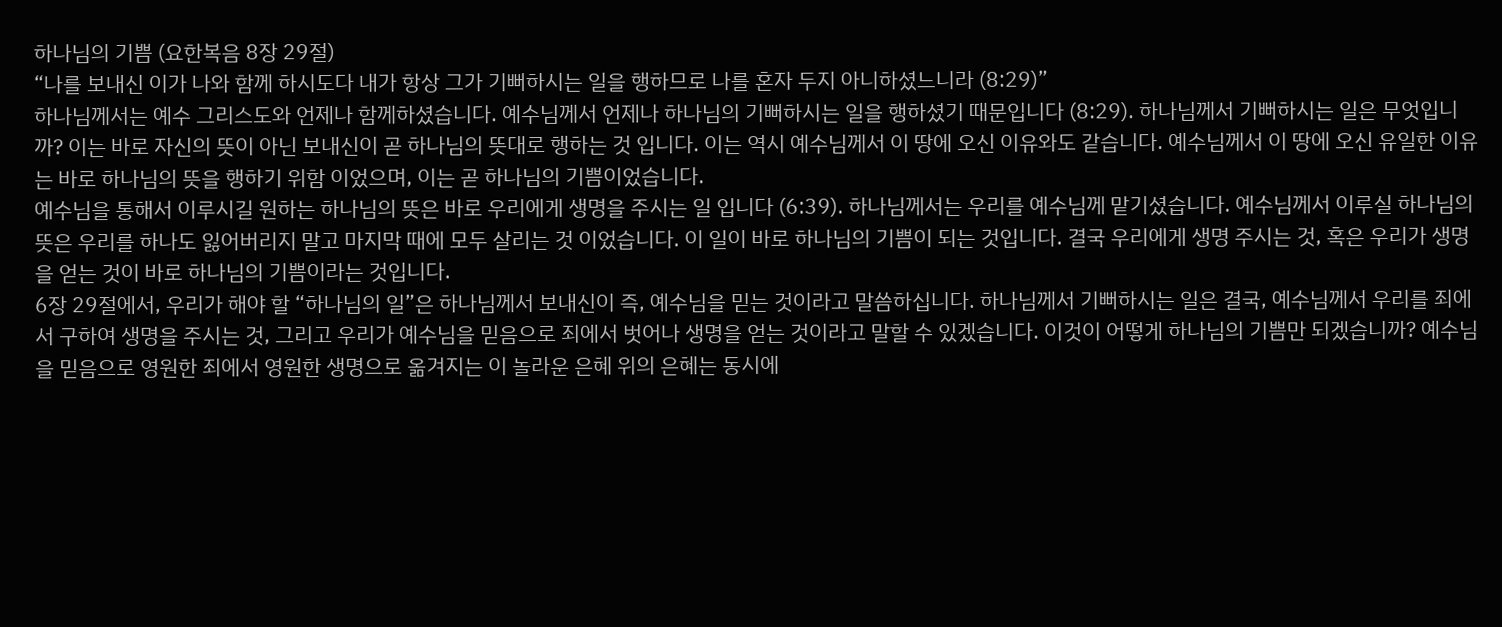하나님의 기쁨 (요한복음 8장 29절)
“나를 보내신 이가 나와 함께 하시도다 내가 항상 그가 기뻐하시는 일을 행하므로 나를 혼자 두지 아니하셨느니라 (8:29)”
하나님께서는 예수 그리스도와 언제나 함께하셨습니다. 예수님께서 언제나 하나님의 기뻐하시는 일을 행하셨기 때문입니다 (8:29). 하나님께서 기뻐하시는 일은 무엇입니까? 이는 바로 자신의 뜻이 아닌 보내신이 곧 하나님의 뜻대로 행하는 것 입니다. 이는 역시 예수님께서 이 땅에 오신 이유와도 같습니다. 예수님께서 이 땅에 오신 유일한 이유는 바로 하나님의 뜻을 행하기 위함 이었으며, 이는 곧 하나님의 기쁨이었습니다.
예수님을 통해서 이루시길 원하는 하나님의 뜻은 바로 우리에게 생명을 주시는 일 입니다 (6:39). 하나님께서는 우리를 예수님께 맡기셨습니다. 예수님께서 이루실 하나님의 뜻은 우리를 하나도 잃어버리지 말고 마지막 때에 모두 살리는 것 이었습니다. 이 일이 바로 하나님의 기쁨이 되는 것입니다. 결국 우리에게 생명 주시는 것, 혹은 우리가 생명을 얻는 것이 바로 하나님의 기쁨이라는 것입니다.
6장 29절에서, 우리가 해야 할 “하나님의 일”은 하나님께서 보내신이 즉, 예수님을 믿는 것이라고 말씀하십니다. 하나님께서 기뻐하시는 일은 결국, 예수님께서 우리를 죄에서 구하여 생명을 주시는 것, 그리고 우리가 예수님을 믿음으로 죄에서 벗어나 생명을 얻는 것이라고 말할 수 있겠습니다. 이것이 어떻게 하나님의 기쁨만 되겠습니까? 예수님을 믿음으로 영원한 죄에서 영원한 생명으로 옮겨지는 이 놀라운 은혜 위의 은혜는 동시에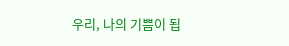우리, 나의 기쁨이 됩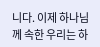니다. 이제 하나님께 속한 우리는 하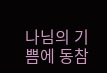나님의 기쁨에 동참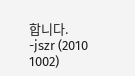합니다.
-jszr (2010 1002)